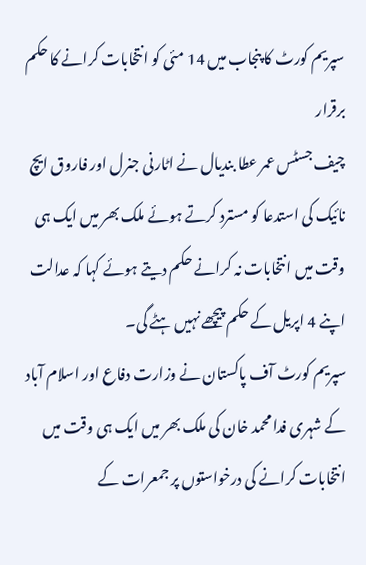سپریم کورٹ کا پنجاب میں 14 مئی کو انتخابات کرانے کا حکم برقرار
چیف جسٹس عمر عطا بندیال نے اٹارنی جنرل اور فاروق ایچ نائیک کی استدعا کو مسترد کرتے ہوئے ملک بھر میں ایک ہی وقت میں انتخابات نہ کرانے حکم دیتے ہوئے کہا کہ عدالت اپنے 4 اپریل کے حکم پیچھے نہیں ہٹے گی۔
سپریم کورٹ آف پاکستان نے وزارت دفاع اور اسلام آباد کے شہری فدا محمد خان کی ملک بھر میں ایک ہی وقت میں انتخابات کرانے کی درخواستوں پر جمعرات کے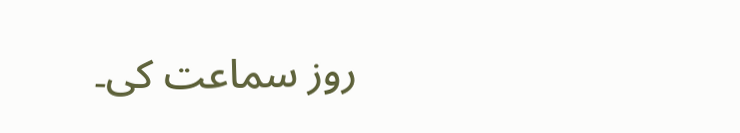روز سماعت کی۔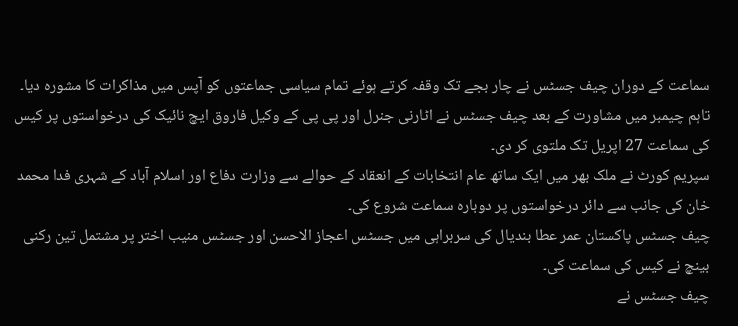سماعت کے دوران چیف جسٹس نے چار بجے تک وقفہ کرتے ہوئے تمام سیاسی جماعتوں کو آپس میں مذاکرات کا مشورہ دیا۔ تاہم چیمبر میں مشاورت کے بعد چیف جسٹس نے اٹارنی جنرل اور پی پی کے وکیل فاروق ایچ نائیک کی درخواستوں پر کیس کی سماعت 27 اپریل تک ملتوی کر دی۔
سپریم کورٹ نے ملک بھر میں ایک ساتھ عام انتخابات کے انعقاد کے حوالے سے وزارت دفاع اور اسلام آباد کے شہری فدا محمد خان کی جانب سے دائر درخواستوں پر دوبارہ سماعت شروع کی۔
چیف جسٹس پاکستان عمر عطا بندیال کی سربراہی میں جسٹس اعجاز الاحسن اور جسٹس منیب اختر پر مشتمل تین رکنی بینچ نے کیس کی سماعت کی۔
چیف جسٹس نے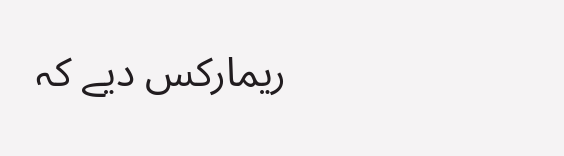ریمارکس دیے کہ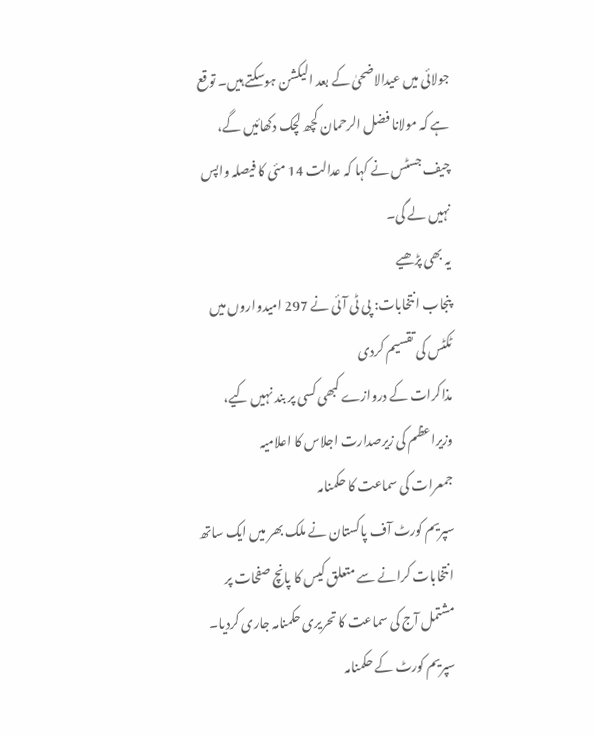جولائی میں عیدالاضحیٰ کے بعد الیکشن ہوسکتے ہیں۔ توقع ہے کہ مولانا فضل الرحمان کچھ لچک دکھائیں گے، چیف جسٹس نے کہا کہ عدالت 14 مئی کا فیصلہ واپس نہیں لے گی۔
یہ بھی پڑھیے
پنجاب انتخابات: پی ٹی آئی نے 297 امیدواروں میں ٹکٹس کی تقسیم کردی
مذاکرات کے دروازے کبھی کسی پر بند نہیں کیے، وزیراعظم کی زیرصدارت اجلاس کا اعلامیہ
جمعرات کی سماعت کا حکمنامہ
سپریم کورٹ آف پاکستان نے ملک بھر میں ایک ساتھ انتخابات کرانے سے متعلق کیس کا پانچ صفحات پر مشتمل آج کی سماعت کا تحریری حکمنامہ جاری کردیا۔
سپریم کورٹ کے حکمنامہ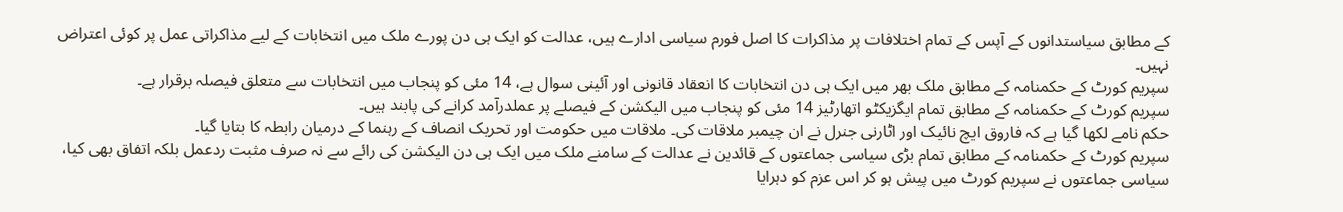کے مطابق سیاستدانوں کے آپس کے تمام اختلافات پر مذاکرات کا اصل فورم سیاسی ادارے ہیں، عدالت کو ایک ہی دن پورے ملک میں انتخابات کے لیے مذاکراتی عمل پر کوئی اعتراض نہیں۔
سپریم کورٹ کے حکمنامہ کے مطابق ملک بھر میں ایک ہی دن انتخابات کا انعقاد قانونی اور آئینی سوال ہے، 14 مئی کو پنجاب میں انتخابات سے متعلق فیصلہ برقرار ہے۔
سپریم کورٹ کے حکمنامہ کے مطابق تمام ایگزیکٹو اتھارٹیز 14 مئی کو پنجاب میں الیکشن کے فیصلے پر عملدرآمد کرانے کی پابند ہیں۔
حکم نامے لکھا گیا ہے کہ فاروق ایچ نائیک اور اٹارنی جنرل نے ان چیمبر ملاقات کی۔ ملاقات میں حکومت اور تحریک انصاف کے رہنما کے درمیان رابطہ کا بتایا گیا۔
سپریم کورٹ کے حکمنامہ کے مطابق تمام بڑی سیاسی جماعتوں کے قائدین نے عدالت کے سامنے ملک میں ایک ہی دن الیکشن کی رائے سے نہ صرف مثبت ردعمل بلکہ اتفاق بھی کیا، سیاسی جماعتوں نے سپریم کورٹ میں پیش ہو کر اس عزم کو دہرایا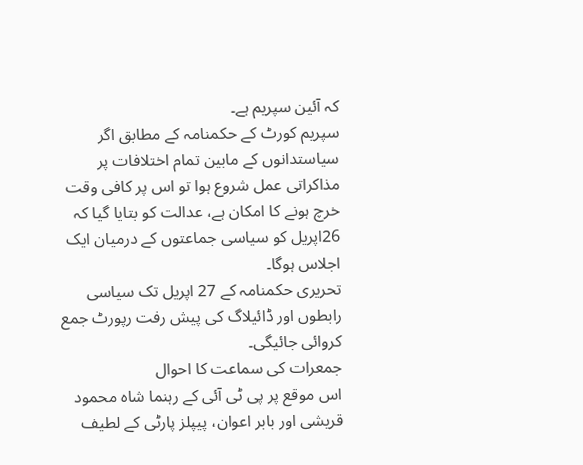کہ آئین سپریم ہے۔
سپریم کورٹ کے حکمنامہ کے مطابق اگر سیاستدانوں کے مابین تمام اختلافات پر مذاکراتی عمل شروع ہوا تو اس پر کافی وقت خرچ ہونے کا امکان ہے، عدالت کو بتایا گیا کہ 26اپریل کو سیاسی جماعتوں کے درمیان ایک اجلاس ہوگا۔
تحریری حکمنامہ کے 27 اپریل تک سیاسی رابطوں اور ڈائیلاگ کی پیش رفت رپورٹ جمع کروائی جائیگی۔
جمعرات کی سماعت کا احوال
اس موقع پر پی ٹی آئی کے رہنما شاہ محمود قریشی اور بابر اعوان، پیپلز پارٹی کے لطیف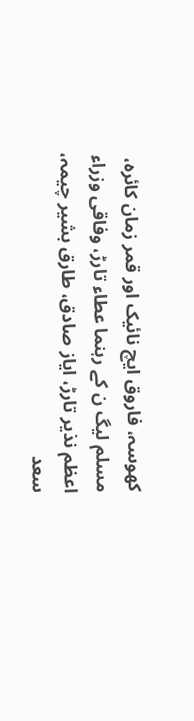کھوسہ، فاروق ایچ نائیک اور قمر زمان کائرہ، مسلم لیگ ن کے رہنما عطاء تارڑ، وفاقی وزراء اعظم نذیر تارڑ، ایاز صادق، طارق بشیر چیمہ، سعد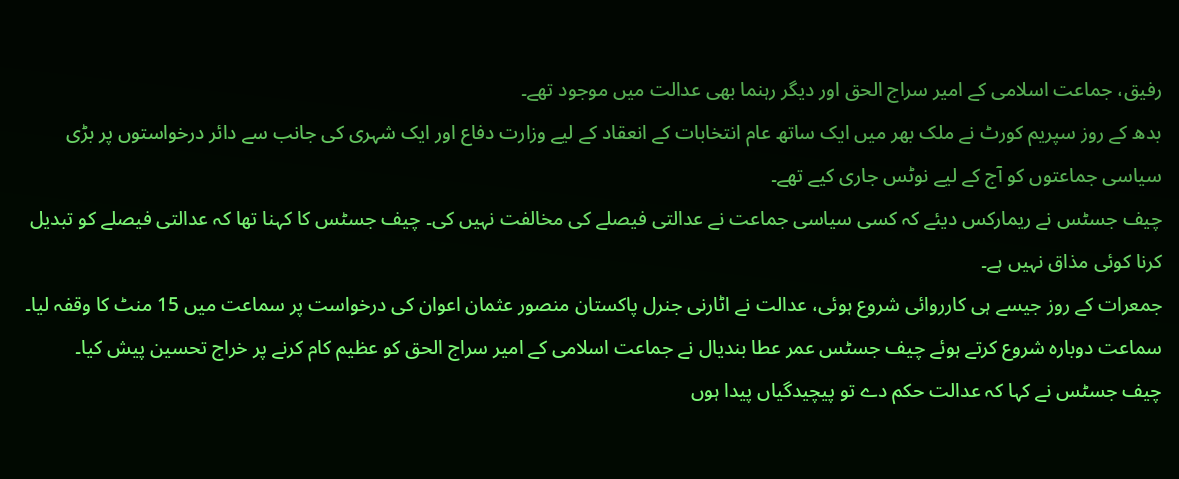رفیق، جماعت اسلامی کے امیر سراج الحق اور دیگر رہنما بھی عدالت میں موجود تھے۔
بدھ کے روز سپریم کورٹ نے ملک بھر میں ایک ساتھ عام انتخابات کے انعقاد کے لیے وزارت دفاع اور ایک شہری کی جانب سے دائر درخواستوں پر بڑی سیاسی جماعتوں کو آج کے لیے نوٹس جاری کیے تھے۔
چیف جسٹس نے ریمارکس دیئے کہ کسی سیاسی جماعت نے عدالتی فیصلے کی مخالفت نہیں کی۔ چیف جسٹس کا کہنا تھا کہ عدالتی فیصلے کو تبدیل کرنا کوئی مذاق نہیں ہے۔
جمعرات کے روز جیسے ہی کارروائی شروع ہوئی، عدالت نے اٹارنی جنرل پاکستان منصور عثمان اعوان کی درخواست پر سماعت میں 15 منٹ کا وقفہ لیا۔
سماعت دوبارہ شروع کرتے ہوئے چیف جسٹس عمر عطا بندیال نے جماعت اسلامی کے امیر سراج الحق کو عظیم کام کرنے پر خراج تحسین پیش کیا۔
چیف جسٹس نے کہا کہ عدالت حکم دے تو پیچیدگیاں پیدا ہوں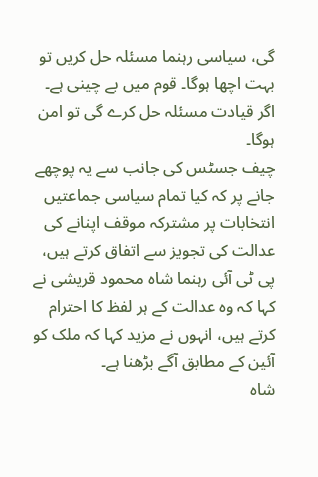گی، سیاسی رہنما مسئلہ حل کریں تو بہت اچھا ہوگا۔ قوم میں بے چینی ہے۔ اگر قیادت مسئلہ حل کرے گی تو امن ہوگا۔
چیف جسٹس کی جانب سے یہ پوچھے جانے پر کہ کیا تمام سیاسی جماعتیں انتخابات پر مشترکہ موقف اپنانے کی عدالت کی تجویز سے اتفاق کرتے ہیں، پی ٹی آئی رہنما شاہ محمود قریشی نے کہا کہ وہ عدالت کے ہر لفظ کا احترام کرتے ہیں، انہوں نے مزید کہا کہ ملک کو آئین کے مطابق آگے بڑھنا ہے۔
شاہ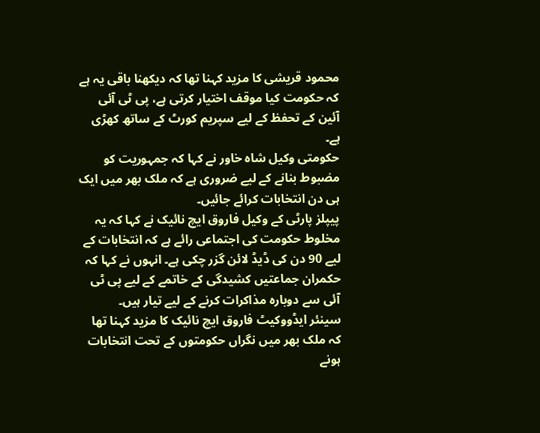محمود قریشی کا مزید کہنا تھا کہ دیکھنا باقی یہ ہے کہ حکومت کیا موقف اختیار کرتی ہے، پی ٹی آئی آئین کے تحفظ کے لیے سپریم کورٹ کے ساتھ کھڑی ہے۔
حکومتی وکیل شاہ خاور نے کہا کہ جمہوریت کو مضبوط بنانے کے لیے ضروری ہے کہ ملک بھر میں ایک ہی دن انتخابات کرائے جائیں۔
پیپلز پارٹی کے وکیل فاروق ایچ نائیک نے کہا کہ یہ مخلوط حکومت کی اجتماعی رائے ہے کہ انتخابات کے لیے 90 دن کی ڈیڈ لائن گزر چکی ہے۔ انہوں نے کہا کہ حکمران جماعتیں کشیدگی کے خاتمے کے لیے پی ٹی آئی سے دوبارہ مذاکرات کرنے کے لیے تیار ہیں۔
سینئر ایڈووکیٹ فاروق ایچ نائیک کا مزید کہنا تھا کہ ملک بھر میں نگراں حکومتوں کے تحت انتخابات ہونے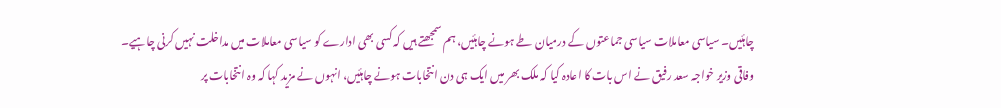چاہئیں۔ سیاسی معاملات سیاسی جماعتوں کے درمیان طے ہونے چاہئیں، ہم سمجھتے ہیں کہ کسی بھی ادارے کو سیاسی معاملات میں مداخلت نہیں کرنی چاہیے۔
وفاقی وزیر خواجہ سعد رفیق نے اس بات کا اعادہ کیا کہ ملک بھر میں ایک ہی دن انتخابات ہونے چاہئیں، انہوں نے مزید کہا کہ وہ انتخابات پر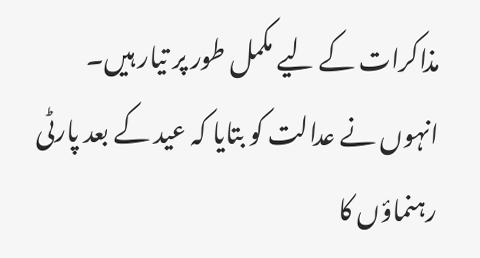مذاکرات کے لیے مکمل طور پر تیار ہیں۔
انہوں نے عدالت کو بتایا کہ عید کے بعد پارٹی رہنماؤں کا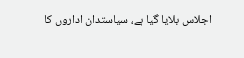اجلاس بلایا گیا ہے، سیاستدان اداروں کا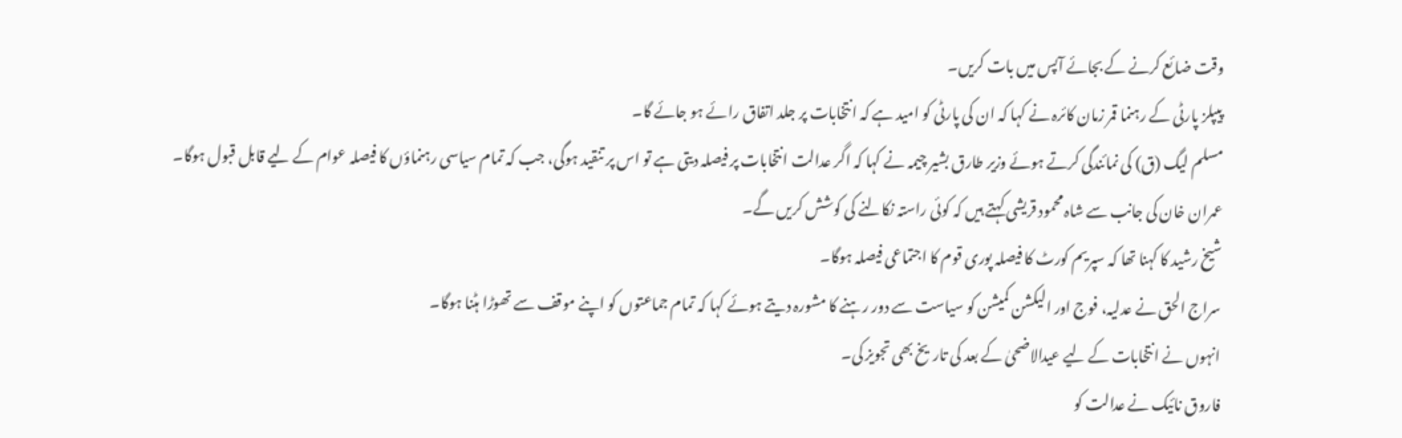وقت ضائع کرنے کے بجائے آپس میں بات کریں۔
پیپلز پارٹی کے رہنما قمر زمان کائرہ نے کہا کہ ان کی پارٹی کو امید ہے کہ انتخابات پر جلد اتفاق رائے ہو جائے گا۔
مسلم لیگ (ق) کی نمائندگی کرتے ہوئے وزیر طارق بشیر چیمہ نے کہا کہ اگر عدالت انتخابات پر فیصلہ دیتی ہے تو اس پر تنقید ہوگی، جب کہ تمام سیاسی رہنماؤں کا فیصلہ عوام کے لیے قابل قبول ہوگا۔
عمران خان کی جانب سے شاہ محمود قریشی کہتے ہیں کہ کوئی راستہ نکالنے کی کوشش کریں گے۔
شیخ رشید کا کہنا تھا کہ سپریم کورٹ کا فیصلہ پوری قوم کا اجتماعی فیصلہ ہوگا۔
سراج الحق نے عدلیہ، فوج اور الیکشن کمیشن کو سیاست سے دور رہنے کا مشورہ دیتے ہوئے کہا کہ تمام جماعتوں کو اپنے موقف سے تھوڑا ہٹنا ہوگا۔
انہوں نے انتخابات کے لیے عیدالاضحیٰ کے بعد کی تاریخ بھی تجویز کی۔
فاروق نائیک نے عدالت کو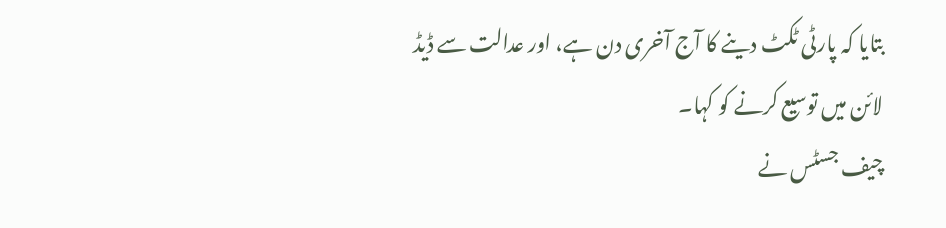بتایا کہ پارٹی ٹکٹ دینے کا آج آخری دن ہے، اور عدالت سے ڈیڈ لائن میں توسیع کرنے کو کہا۔
چیف جسٹس نے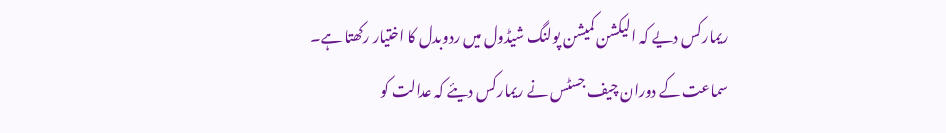ریمارکس دیے کہ الیکشن کمیشن پولنگ شیڈول میں ردوبدل کا اختیار رکھتا ہے۔
سماعت کے دوران چیف جسٹس نے ریمارکس دیئے کہ عدالت کو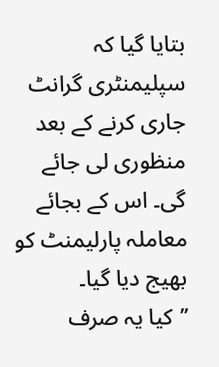بتایا گیا کہ سپلیمنٹری گرانٹ جاری کرنے کے بعد منظوری لی جائے گی۔ اس کے بجائے معاملہ پارلیمنٹ کو بھیج دیا گیا۔
’’کیا یہ صرف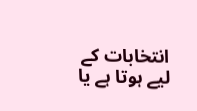انتخابات کے لیے ہوتا ہے یا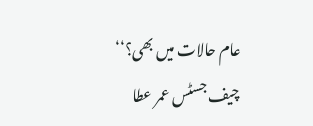عام حالات میں بھی؟‘‘ چیف جسٹس عمر عطا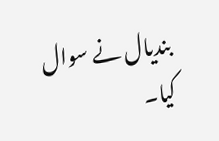بندیال نے سوال کیا۔